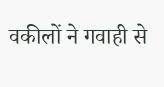वकीलों ने गवाही से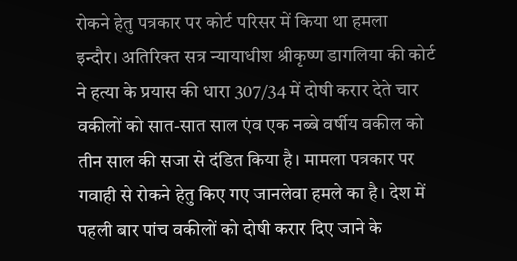रोकने हेतु पत्रकार पर कोर्ट परिसर में किया था हमला
इन्दौर। अतिरिक्त सत्र न्यायाधीश श्रीकृष्ण डागलिया की कोर्ट ने हत्या के प्रयास की धारा 307/34 में दोषी करार देते चार वकीलों को सात-सात साल एंव एक नब्बे वर्षीय वकील को तीन साल की सजा से दंडित किया है। मामला पत्रकार पर गवाही से रोकने हेतु किए गए जानलेवा हमले का है। देश में पहली बार पांच वकीलों को दोषी करार दिए जाने के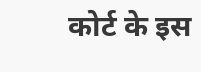कोर्ट के इस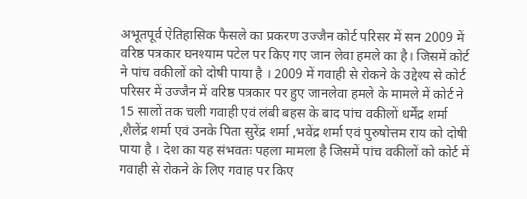अभूतपूर्व ऐतिहासिक फैसले का प्रकरण उज्जैन कोर्ट परिसर में सन 2009 में वरिष्ठ पत्रकार घनश्याम पटेल पर किए गए जान लेवा हमले का है। जिसमें कोर्ट ने पांच वकीलों को दोषी पाया है । 2009 में गवाही से रोकने के उद्देश्य से कोर्ट परिसर में उज्जैन में वरिष्ठ पत्रकार पर हुए जानलेवा हमले के मामले में कोर्ट ने 15 सालों तक चली गवाही एवं लंबी बहस के बाद पांच वकीलों धर्मेंद्र शर्मा ,शैलेंद्र शर्मा एवं उनके पिता सुरेंद्र शर्मा ,भवेंद्र शर्मा एवं पुरुषोत्तम राय को दोषी पाया है । देश का यह संभवतः पहला मामला है जिसमें पांच वकीलों को कोर्ट में गवाही से रोकने के लिए गवाह पर किए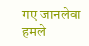गए जानलेवा हमले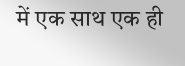में एक साथ एक ही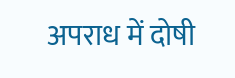अपराध में दोषी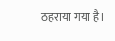ठहराया गया है।